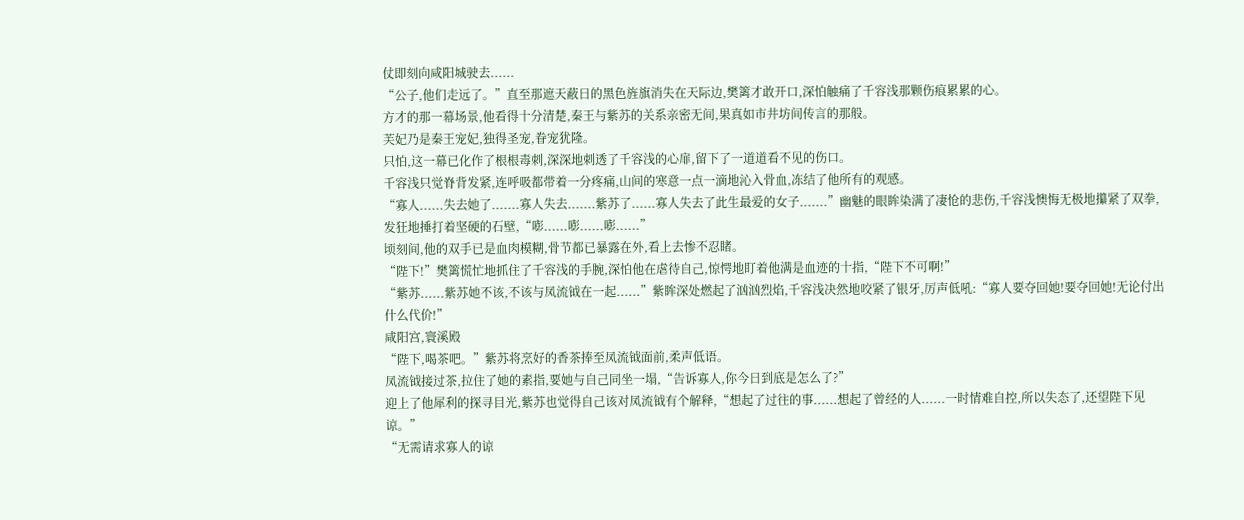仗即刻向咸阳城驶去......
“公子,他们走远了。”直至那遮天蔽日的黑色旌旗消失在天际边,樊篱才敢开口,深怕触痛了千容浅那颗伤痕累累的心。
方才的那一幕场景,他看得十分清楚,秦王与紫苏的关系亲密无间,果真如市井坊间传言的那般。
芙妃乃是秦王宠妃,独得圣宠,眷宠犹隆。
只怕,这一幕已化作了根根毒刺,深深地刺透了千容浅的心扉,留下了一道道看不见的伤口。
千容浅只觉脊背发紧,连呼吸都带着一分疼痛,山间的寒意一点一滴地沁入骨血,冻结了他所有的观感。
“寡人......失去她了.......寡人失去.......紫苏了......寡人失去了此生最爱的女子.......”幽魅的眼眸染满了凄怆的悲伤,千容浅懊悔无极地攥紧了双拳,发狂地捶打着坚硬的石壁,“嘭......嘭......嘭......”
顷刻间,他的双手已是血肉模糊,骨节都已暴露在外,看上去惨不忍睹。
“陛下!”樊篱慌忙地抓住了千容浅的手腕,深怕他在虐待自己,惊愕地盯着他满是血迹的十指,“陛下不可啊!”
“紫苏......紫苏她不该,不该与凤流钺在一起......”紫眸深处燃起了汹汹烈焰,千容浅决然地咬紧了银牙,厉声低吼:“寡人要夺回她!要夺回她!无论付出什么代价!”
咸阳宫,寰溪殿
“陛下,喝茶吧。”紫苏将烹好的香茶捧至凤流钺面前,柔声低语。
凤流钺接过茶,拉住了她的素指,要她与自己同坐一塌,“告诉寡人,你今日到底是怎么了?”
迎上了他犀利的探寻目光,紫苏也觉得自己该对凤流钺有个解释,“想起了过往的事......想起了曾经的人......一时情难自控,所以失态了,还望陛下见谅。”
“无需请求寡人的谅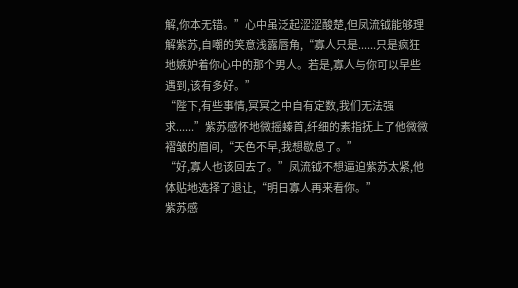解,你本无错。”心中虽泛起涩涩酸楚,但凤流钺能够理解紫苏,自嘲的笑意浅露唇角,“寡人只是......只是疯狂地嫉妒着你心中的那个男人。若是,寡人与你可以早些遇到,该有多好。”
“陛下,有些事情,冥冥之中自有定数,我们无法强求......”紫苏感怀地微摇螓首,纤细的素指抚上了他微微褶皱的眉间,“天色不早,我想歇息了。”
“好,寡人也该回去了。”凤流钺不想逼迫紫苏太紧,他体贴地选择了退让,“明日寡人再来看你。”
紫苏感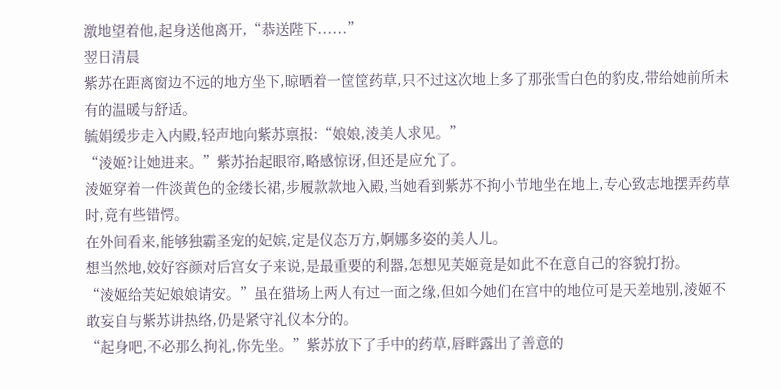激地望着他,起身送他离开,“恭送陛下......”
翌日清晨
紫苏在距离窗边不远的地方坐下,晾晒着一筐筐药草,只不过这次地上多了那张雪白色的豹皮,带给她前所未有的温暖与舒适。
毓娟缓步走入内殿,轻声地向紫苏禀报:“娘娘,淩美人求见。”
“淩姬?让她进来。”紫苏抬起眼帘,略感惊讶,但还是应允了。
淩姬穿着一件淡黄色的金缕长裙,步履款款地入殿,当她看到紫苏不拘小节地坐在地上,专心致志地摆弄药草时,竟有些错愕。
在外间看来,能够独霸圣宠的妃嫔,定是仪态万方,婀娜多姿的美人儿。
想当然地,姣好容颜对后宫女子来说,是最重要的利器,怎想见芙姬竟是如此不在意自己的容貌打扮。
“淩姬给芙妃娘娘请安。”虽在猎场上两人有过一面之缘,但如今她们在宫中的地位可是天差地别,淩姬不敢妄自与紫苏讲热络,仍是紧守礼仪本分的。
“起身吧,不必那么拘礼,你先坐。”紫苏放下了手中的药草,唇畔露出了善意的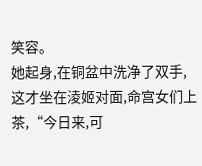笑容。
她起身,在铜盆中洗净了双手,这才坐在淩姬对面,命宫女们上茶,“今日来,可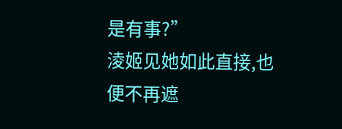是有事?”
淩姬见她如此直接,也便不再遮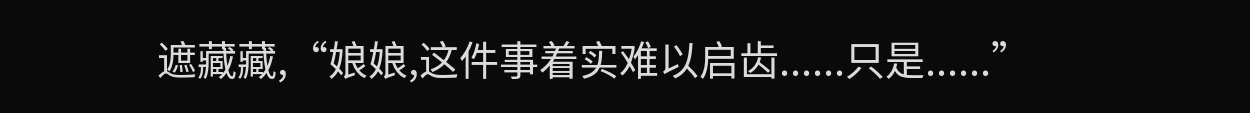遮藏藏,“娘娘,这件事着实难以启齿......只是......”